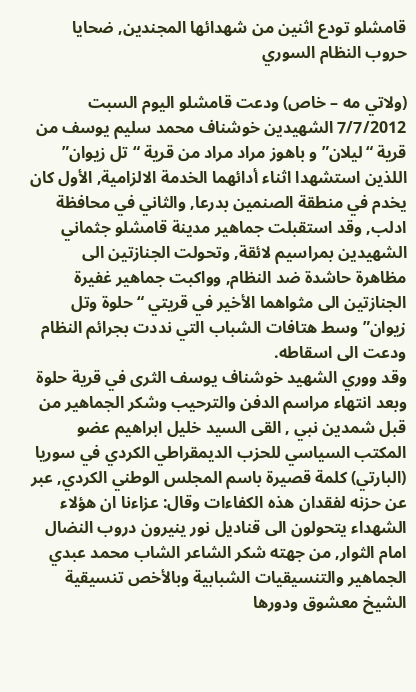قامشلو تودع اثنين من شهدائها المجندين, ضحايا حروب النظام السوري

(ولاتي مه – خاص) ودعت قامشلو اليوم السبت 7/7/2012 الشهيدين خوشناف محمد سليم يوسف من قرية “ليلان” و باهوز مراد مراد من قرية “تل زيوان” اللذين استشهدا اثناء أدائهما الخدمة الالزامية, الأول كان يخدم في منطقة الصنمين بدرعا, والثاني في محافظة ادلب, وقد استقبلت جماهير مدينة قامشلو جثماني الشهيدين بمراسيم لائقة, وتحولت الجنازتين الى مظاهرة حاشدة ضد النظام, وواكبت جماهير غفيرة الجنازتين الى مثواهما الأخير في قريتي “حلوة وتل زيوان” وسط هتافات الشباب التي نددت بجرائم النظام ودعت الى اسقاطه.
وقد ووري الشهيد خوشناف يوسف الثرى في قرية حلوة وبعد انتهاء مراسم الدفن والترحيب وشكر الجماهير من قبل شمدين نبي , القى السيد خليل ابراهيم عضو المكتب السياسي للحزب الديمقراطي الكردي في سوريا (البارتي) كلمة قصيرة باسم المجلس الوطني الكردي, عبر عن حزنه لفقدان هذه الكفاءات وقال: عزاءنا ان هؤلاء الشهداء يتحولون الى قناديل نور ينيرون دروب النضال امام الثوار, من جهته شكر الشاعر الشاب محمد عبدي الجماهير والتنسيقيات الشبابية وبالأخص تنسيقية الشيخ معشوق ودورها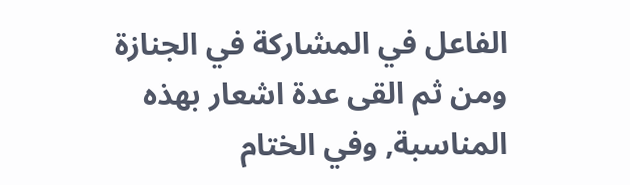الفاعل في المشاركة في الجنازة ومن ثم القى عدة اشعار بهذه المناسبة, وفي الختام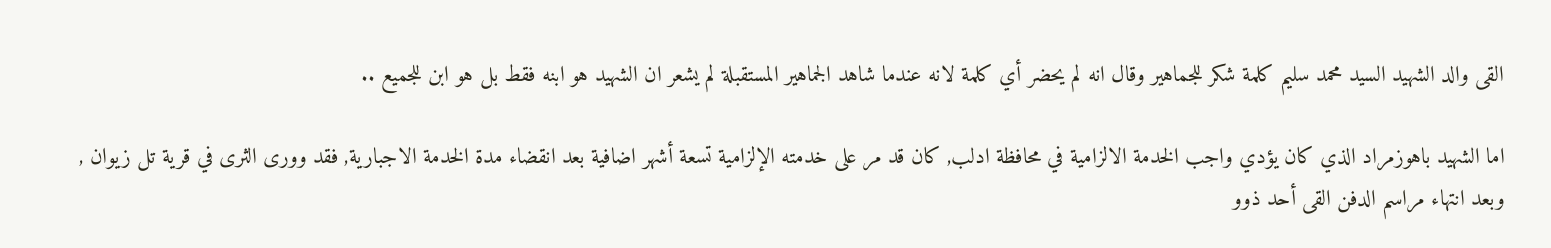القى والد الشهيد السيد محمد سليم كلمة شكر للجماهير وقال انه لم يحضر أي كلمة لانه عندما شاهد الجماهير المستقبلة لم يشعر ان الشهيد هو ابنه فقط بل هو ابن للجميع ..

اما الشهيد باهوزمراد الذي كان يؤدي واجب الخدمة الالزامية في محافظة ادلب, كان قد مر على خدمته الإلزامية تسعة أشهر اضافية بعد انقضاء مدة الخدمة الاجبارية, فقد وورى الثرى في قرية تل زيوان , وبعد انتهاء مراسم الدفن القى أحد ذوو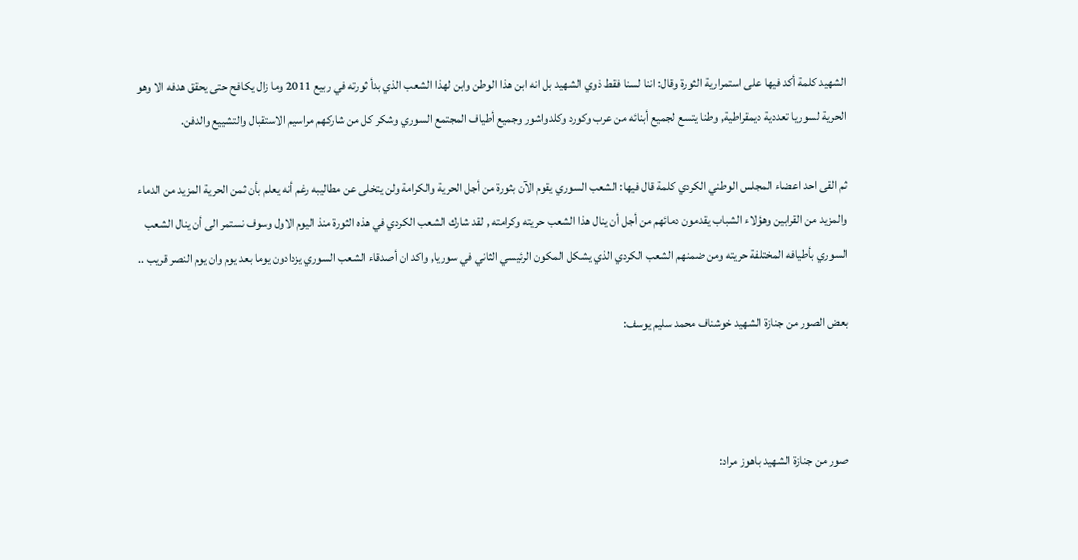الشهيد كلمة أكد فيها على استمرارية الثورة وقال: اننا لسنا فقط ذوي الشهيد بل انه ابن هذا الوطن وابن لهذا الشعب الذي بدأ ثورته في ربيع 2011 وما زال يكافح حتى يحقق هدفه الا وهو الحرية لسوريا تعددية ديمقراطية, وطنا يتسع لجميع أبنائه من عرب وكورد وكلدواشور وجميع أطياف المجتمع السوري وشكر كل من شاركهم مراسيم الاستقبال والتشييع والدفن.

ثم القى احد اعضاء المجلس الوطني الكردي كلمة قال فيها: الشعب السوري يقوم الآن بثورة من أجل الحرية والكرامة ولن يتخلى عن مطاليبه رغم أنه يعلم بأن ثمن الحرية المزيد من الدماء والمزيد من القرابين وهؤلاء الشباب يقدمون دمائهم من أجل أن ينال هذا الشعب حريته وكرامته , لقد شارك الشعب الكردي في هذه الثورة منذ اليوم الاول وسوف نستمر الى أن ينال الشعب السوري بأطيافه المختلفة حريته ومن ضمنهم الشعب الكردي الذي يشكل المكون الرئيسي الثاني في سوريا, واكد ان أصدقاء الشعب السوري يزدادون يوما بعد يوم وان يوم النصر قريب ..

بعض الصور من جنازة الشهيد خوشناف محمد سليم يوسف:



صور من جنازة الشهيد باهوز مراد: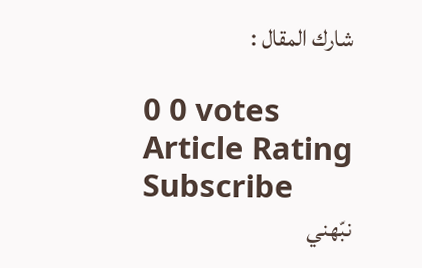شارك المقال :

0 0 votes
Article Rating
Subscribe
نبّهني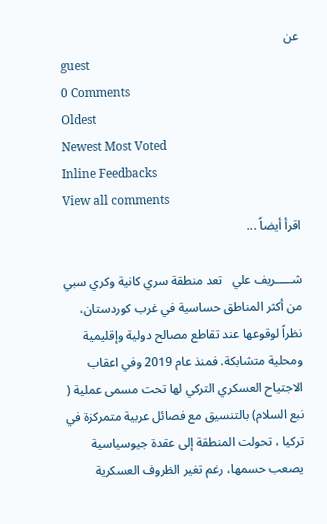عن
guest
0 Comments
Oldest
Newest Most Voted
Inline Feedbacks
View all comments
اقرأ أيضاً ...

شـــــريف علي   تعد منطقة سري كانية وكري سبي من أكثر المناطق حساسية في غرب كوردستان، نظراً لوقوعها عند تقاطع مصالح دولية وإقليمية ومحلية متشابكة. فمنذ عام 2019 وفي اعقاب الاجتياح العسكري التركي لها تحت مسمى عملية ( نبع السلام) بالتنسيق مع فصائل عربية متمركزة في تركيا ، تحولت المنطقة إلى عقدة جيوسياسية يصعب حسمها، رغم تغير الظروف العسكرية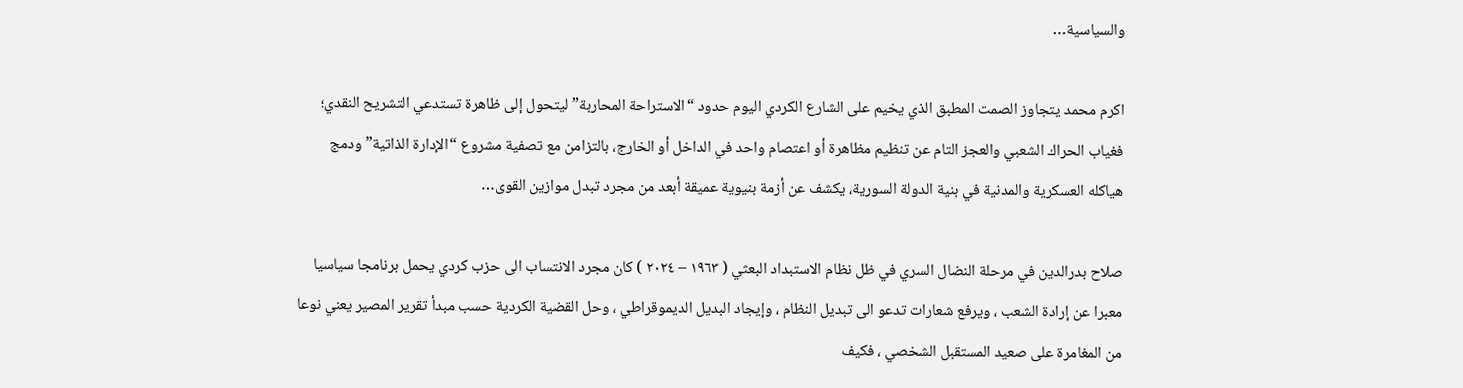والسياسية…

اكرم محمد يتجاوز الصمت المطبق الذي يخيم على الشارع الكردي اليوم حدود “الاستراحة المحاربة” ليتحول إلى ظاهرة تستدعي التشريح النقدي؛ فغياب الحراك الشعبي والعجز التام عن تنظيم مظاهرة أو اعتصام واحد في الداخل أو الخارج، بالتزامن مع تصفية مشروع “الإدارة الذاتية” ودمج هياكله العسكرية والمدنية في بنية الدولة السورية، يكشف عن أزمة بنيوية عميقة أبعد من مجرد تبدل موازين القوى…

صلاح بدرالدين في مرحلة النضال السري في ظل نظام الاستبداد البعثي ( ١٩٦٣ – ٢٠٢٤ ) كان مجرد الانتساب الى حزب كردي يحمل برنامجا سياسيا معبرا عن إرادة الشعب ، ويرفع شعارات تدعو الى تبديل النظام ، وإيجاد البديل الديموقراطي ، وحل القضية الكردية حسب مبدأ تقرير المصير يعني نوعا من المغامرة على صعيد المستقبل الشخصي ، فكيف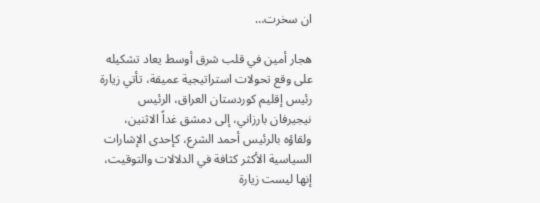ان سخرت…

هجار أمين في قلب شرق أوسط يعاد تشكيله على وقع تحولات استراتيجية عميقة، تأتي زيارة رئيس إقليم كوردستان العراق، الرئيس نيجيرفان بارزاني، إلى دمشق غداً الاثنين، ولقاؤه بالرئيس أحمد الشرع، كإحدى الإشارات السياسية الأكثر كثافة في الدلالات والتوقيت، إنها ليست زيارة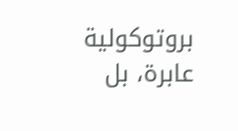بروتوكولية عابرة، بل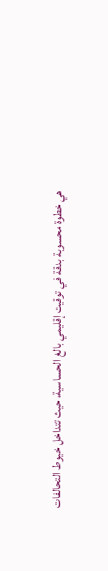هي خطوة محسوبة بدقة في توقيت إقليمي بالغ الحساسية، حيث تتداخل خيوط التحالفات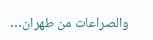والصراعات من طهران…